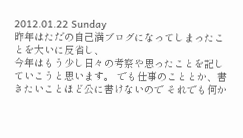2012.01.22 Sunday
昨年はただの自己満ブログになってしまったことを大いに反省し、
今年はもう少し日々の考察や思ったことを記していこうと思います。 でも仕事のこととか、書きたいことほど公に書けないので それでも何か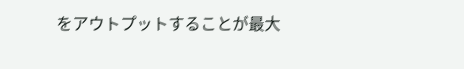をアウトプットすることが最大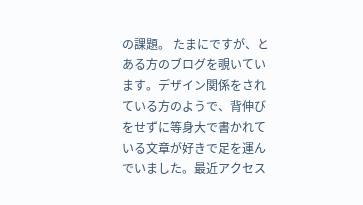の課題。 たまにですが、とある方のブログを覗いています。デザイン関係をされている方のようで、背伸びをせずに等身大で書かれている文章が好きで足を運んでいました。最近アクセス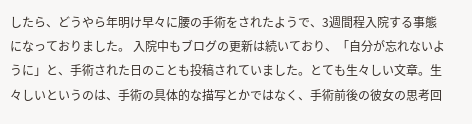したら、どうやら年明け早々に腰の手術をされたようで、3週間程入院する事態になっておりました。 入院中もブログの更新は続いており、「自分が忘れないように」と、手術された日のことも投稿されていました。とても生々しい文章。生々しいというのは、手術の具体的な描写とかではなく、手術前後の彼女の思考回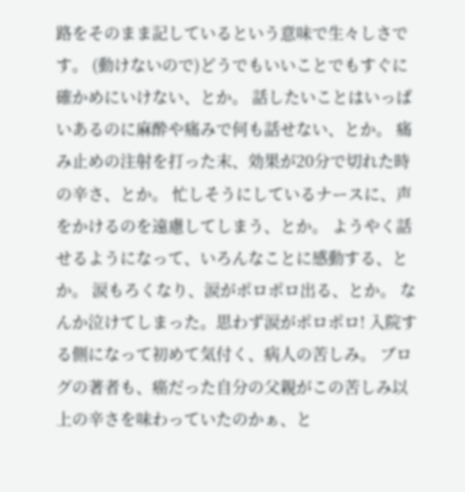路をそのまま記しているという意味で生々しさです。 (動けないので)どうでもいいことでもすぐに確かめにいけない、とか。 話したいことはいっぱいあるのに麻酔や痛みで何も話せない、とか。 痛み止めの注射を打った末、効果が20分で切れた時の辛さ、とか。 忙しそうにしているナースに、声をかけるのを遠慮してしまう、とか。 ようやく話せるようになって、いろんなことに感動する、とか。 涙もろくなり、涙がポロポロ出る、とか。 なんか泣けてしまった。思わず涙がポロポロ! 入院する側になって初めて気付く、病人の苦しみ。 ブログの著者も、癌だった自分の父親がこの苦しみ以上の辛さを味わっていたのかぁ、と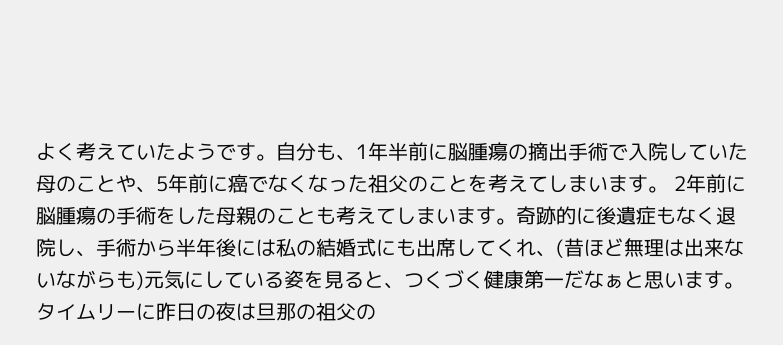よく考えていたようです。自分も、1年半前に脳腫瘍の摘出手術で入院していた母のことや、5年前に癌でなくなった祖父のことを考えてしまいます。 2年前に脳腫瘍の手術をした母親のことも考えてしまいます。奇跡的に後遺症もなく退院し、手術から半年後には私の結婚式にも出席してくれ、(昔ほど無理は出来ないながらも)元気にしている姿を見ると、つくづく健康第一だなぁと思います。 タイムリーに昨日の夜は旦那の祖父の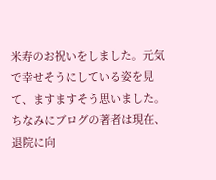米寿のお祝いをしました。元気で幸せそうにしている姿を見て、ますますそう思いました。 ちなみにブログの著者は現在、退院に向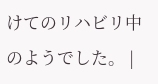けてのリハビリ中のようでした。 |